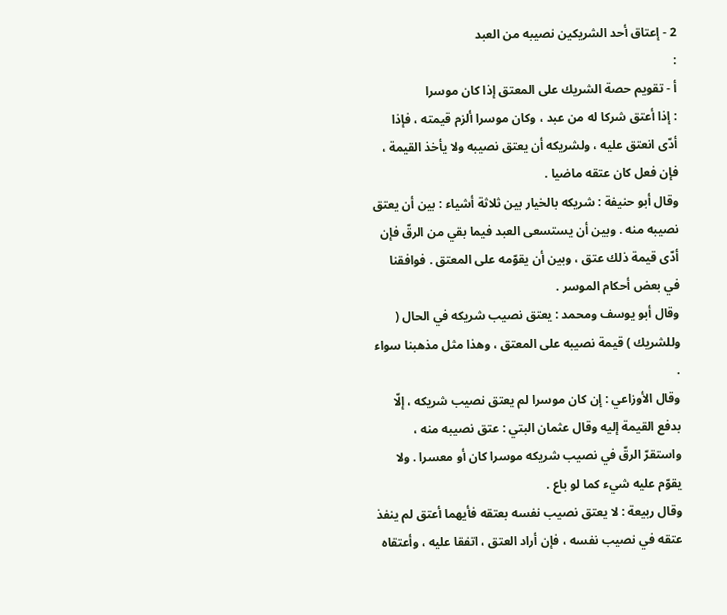2 - إعتاق أحد الشريكين نصيبه من العبد
:
أ - تقويم حصة الشريك على المعتق إذا كان موسرا
: إذا أعتق شركا له من عبد ، وكان موسرا ألزم قيمته ، فإذا أدّى انعتق عليه ، ولشريكه أن يعتق نصيبه ولا يأخذ القيمة ، فإن فعل كان عتقه ماضيا .
وقال أبو حنيفة : شريكه بالخيار بين ثلاثة أشياء : بين أن يعتق نصيبه منه . وبين أن يستسعى العبد فيما بقي من الرقّ فإن أدّى قيمة ذلك عتق ، وبين أن يقوّمه على المعتق . فوافقنا في بعض أحكام الموسر .
وقال أبو يوسف ومحمد : يعتق نصيب شريكه في الحال ( وللشريك ) قيمة نصيبه على المعتق ، وهذا مثل مذهبنا سواء .
وقال الأوزاعي : إن كان موسرا لم يعتق نصيب شريكه ، إلّا بدفع القيمة إليه وقال عثمان البتي : عتق نصيبه منه ، واستقرّ الرقّ في نصيب شريكه موسرا كان أو معسرا . ولا يقوّم عليه شيء كما لو باع .
وقال ربيعة : لا يعتق نصيب نفسه بعتقه فأيهما أعتق لم ينفذ عتقه في نصيب نفسه ، فإن أراد العتق ، اتفقا عليه ، وأعتقاه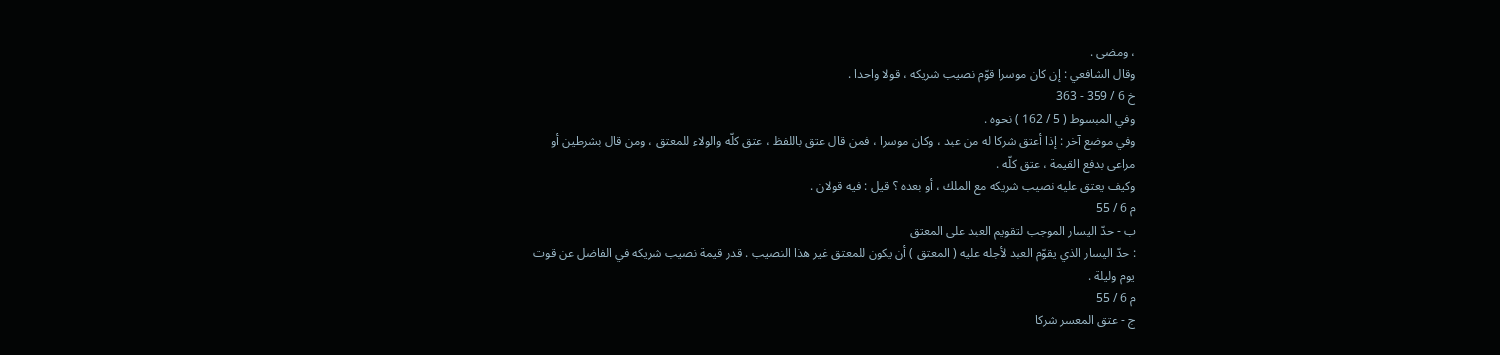، ومضى .
وقال الشافعي : إن كان موسرا قوّم نصيب شريكه ، قولا واحدا .
خ 6 / 359 - 363
وفي المبسوط ( 5 / 162 ) نحوه .
وفي موضع آخر : إذا أعتق شركا له من عبد ، وكان موسرا ، فمن قال عتق باللفظ ، عتق كلّه والولاء للمعتق ، ومن قال بشرطين أو مراعى بدفع القيمة ، عتق كلّه .
وكيف يعتق عليه نصيب شريكه مع الملك ، أو بعده ؟ قيل : فيه قولان .
م 6 / 55
ب - حدّ اليسار الموجب لتقويم العبد على المعتق
: حدّ اليسار الذي يقوّم العبد لأجله عليه ( المعتق ) أن يكون للمعتق غير هذا النصيب . قدر قيمة نصيب شريكه في الفاضل عن قوت يوم وليلة .
م 6 / 55
ج - عتق المعسر شركا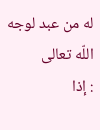له من عبد لوجه اللّه تعالى
: إذا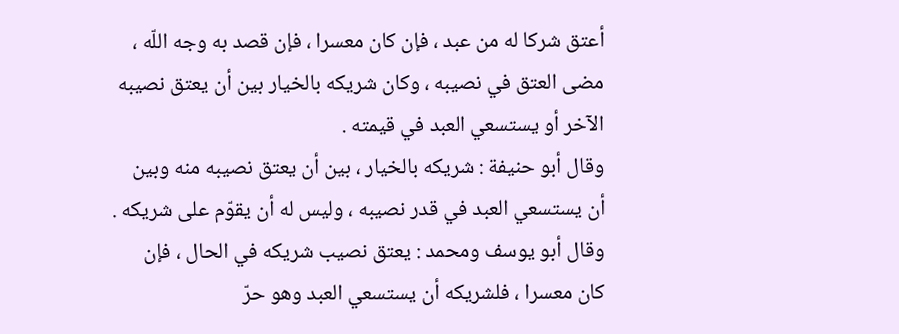أعتق شركا له من عبد ، فإن كان معسرا ، فإن قصد به وجه اللّه ، مضى العتق في نصيبه ، وكان شريكه بالخيار بين أن يعتق نصيبه الآخر أو يستسعي العبد في قيمته .
وقال أبو حنيفة : شريكه بالخيار ، بين أن يعتق نصيبه منه وبين أن يستسعي العبد في قدر نصيبه ، وليس له أن يقوّم على شريكه . وقال أبو يوسف ومحمد : يعتق نصيب شريكه في الحال ، فإن كان معسرا ، فلشريكه أن يستسعي العبد وهو حرّ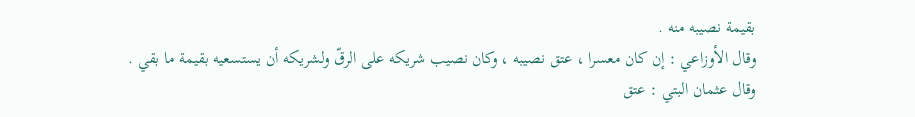بقيمة نصيبه منه .
وقال الأوزاعي : إن كان معسرا ، عتق نصيبه ، وكان نصيب شريكه على الرقّ ولشريكه أن يستسعيه بقيمة ما بقي .
وقال عثمان البتي : عتق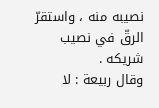نصيبه منه ، واستقرّ الرقّ في نصيب شريكه .
وقال ربيعة : لا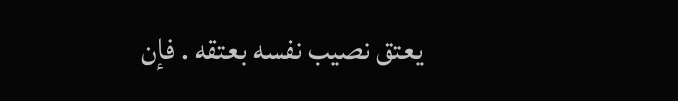يعتق نصيب نفسه بعتقه . فإن